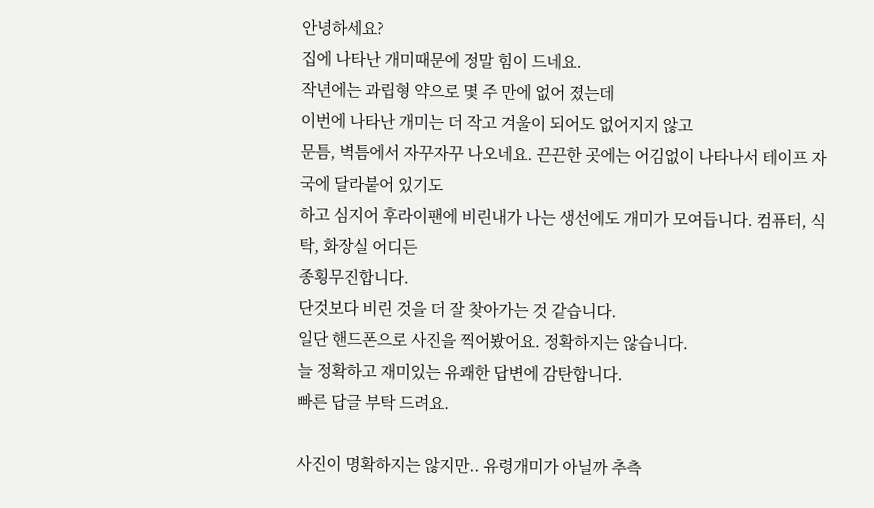안녕하세요?
집에 나타난 개미때문에 정말 힘이 드네요.
작년에는 과립형 약으로 몇 주 만에 없어 졌는데
이번에 나타난 개미는 더 작고 겨울이 되어도 없어지지 않고
문틈, 벽틈에서 자꾸자꾸 나오네요. 끈끈한 곳에는 어김없이 나타나서 테이프 자국에 달라붙어 있기도
하고 심지어 후라이팬에 비린내가 나는 생선에도 개미가 모여듭니다. 컴퓨터, 식탁, 화장실 어디든
종횡무진합니다.
단것보다 비린 것을 더 잘 찾아가는 것 같습니다.
일단 핸드폰으로 사진을 찍어봤어요. 정확하지는 않습니다.
늘 정확하고 재미있는 유쾌한 답변에 감탄합니다.
빠른 답글 부탁 드려요.

사진이 명확하지는 않지만.. 유령개미가 아닐까 추측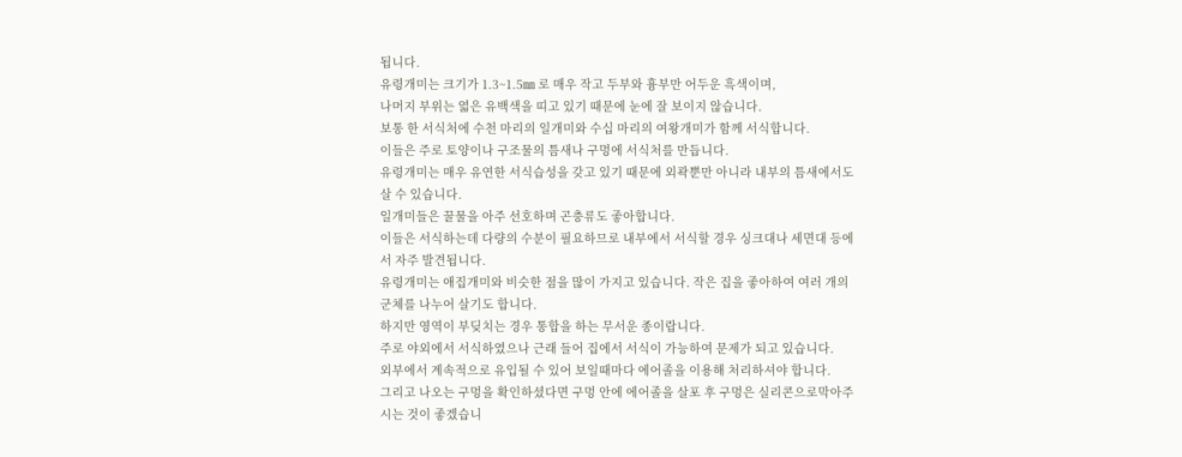됩니다.
유령개미는 크기가 1.3~1.5㎜ 로 매우 작고 두부와 흉부만 어두운 흑색이며,
나머지 부위는 엷은 유백색을 띠고 있기 때문에 눈에 잘 보이지 않습니다.
보통 한 서식처에 수천 마리의 일개미와 수십 마리의 여왕개미가 함께 서식합니다.
이들은 주로 토양이나 구조물의 틈새나 구멍에 서식처를 만듭니다.
유령개미는 매우 유연한 서식습성을 갖고 있기 때문에 외곽뿐만 아니라 내부의 틈새에서도 살 수 있습니다.
일개미들은 꿀물을 아주 선호하며 곤충류도 좋아합니다.
이들은 서식하는데 다량의 수분이 필요하므로 내부에서 서식할 경우 싱크대나 세면대 등에서 자주 발견됩니다.
유령개미는 애집개미와 비슷한 점을 많이 가지고 있습니다. 작은 집을 좋아하여 여러 개의 군체를 나누어 살기도 합니다.
하지만 영역이 부딪치는 경우 통합을 하는 무서운 종이랍니다.
주로 야외에서 서식하였으나 근래 들어 집에서 서식이 가능하여 문제가 되고 있습니다.
외부에서 계속적으로 유입될 수 있어 보일때마다 에어졸을 이용해 처리하셔야 합니다.
그리고 나오는 구멍을 확인하셨다면 구멍 안에 에어졸을 살포 후 구멍은 실리콘으로막아주시는 것이 좋겠습니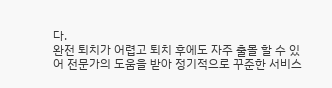다.
완전 퇴치가 어렵고 퇴치 후에도 자주 출몰 할 수 있어 전문가의 도움을 받아 정기적으로 꾸준한 서비스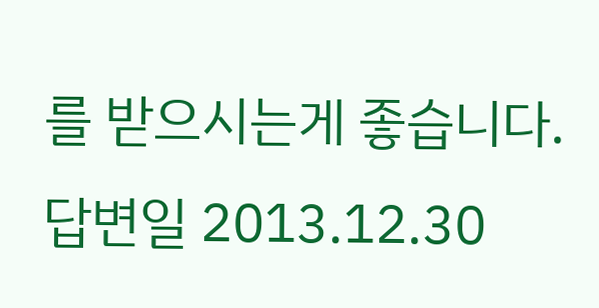를 받으시는게 좋습니다.
답변일 2013.12.30